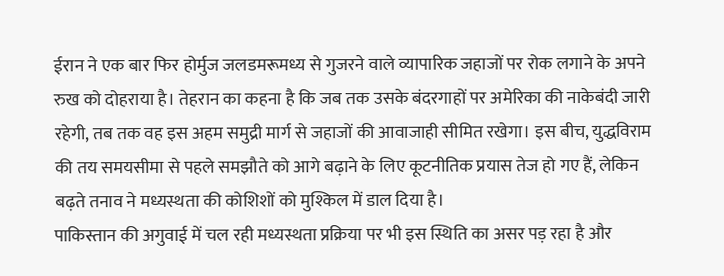ईरान ने एक बार फिर होर्मुज जलडमरूमध्य से गुजरने वाले व्यापारिक जहाजों पर रोक लगाने के अपने रुख को दोहराया है। तेहरान का कहना है कि जब तक उसके बंदरगाहों पर अमेरिका की नाकेबंदी जारी रहेगी, तब तक वह इस अहम समुद्री मार्ग से जहाजों की आवाजाही सीमित रखेगा। इस बीच, युद्धविराम की तय समयसीमा से पहले समझौते को आगे बढ़ाने के लिए कूटनीतिक प्रयास तेज हो गए हैं, लेकिन बढ़ते तनाव ने मध्यस्थता की कोशिशों को मुश्किल में डाल दिया है।
पाकिस्तान की अगुवाई में चल रही मध्यस्थता प्रक्रिया पर भी इस स्थिति का असर पड़ रहा है और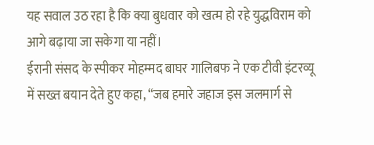यह सवाल उठ रहा है कि क्या बुधवार को खत्म हो रहे युद्धविराम को आगे बढ़ाया जा सकेगा या नहीं।
ईरानी संसद के स्पीकर मोहम्मद बाघर गालिबफ ने एक टीवी इंटरव्यू में सख्त बयान देते हुए कहा, “जब हमारे जहाज इस जलमार्ग से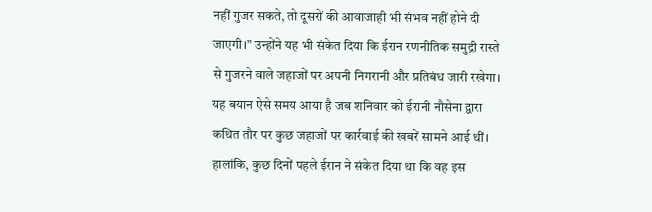नहीं गुजर सकते, तो दूसरों की आवाजाही भी संभव नहीं होने दी जाएगी।” उन्होंने यह भी संकेत दिया कि ईरान रणनीतिक समुद्री रास्ते से गुजरने वाले जहाजों पर अपनी निगरानी और प्रतिबंध जारी रखेगा।
यह बयान ऐसे समय आया है जब शनिवार को ईरानी नौसेना द्वारा कथित तौर पर कुछ जहाजों पर कार्रवाई की खबरें सामने आई थीं।
हालांकि, कुछ दिनों पहले ईरान ने संकेत दिया था कि वह इस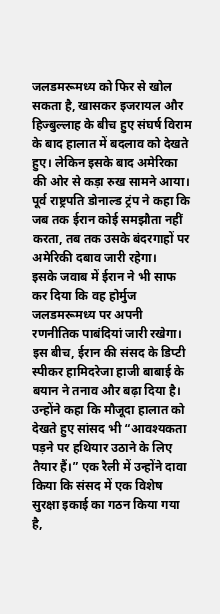जलडमरूमध्य को फिर से खोल सकता है, खासकर इजरायल और हिज्बुल्लाह के बीच हुए संघर्ष विराम के बाद हालात में बदलाव को देखते हुए। लेकिन इसके बाद अमेरिका की ओर से कड़ा रुख सामने आया। पूर्व राष्ट्रपति डोनाल्ड ट्रंप ने कहा कि जब तक ईरान कोई समझौता नहीं करता, तब तक उसके बंदरगाहों पर अमेरिकी दबाव जारी रहेगा।
इसके जवाब में ईरान ने भी साफ कर दिया कि वह होर्मुज जलडमरूमध्य पर अपनी रणनीतिक पाबंदियां जारी रखेगा।
इस बीच, ईरान की संसद के डिप्टी स्पीकर हामिदरेजा हाजी बाबाई के बयान ने तनाव और बढ़ा दिया है। उन्होंने कहा कि मौजूदा हालात को देखते हुए सांसद भी “आवश्यकता पड़ने पर हथियार उठाने के लिए तैयार हैं।” एक रैली में उन्होंने दावा किया कि संसद में एक विशेष सुरक्षा इकाई का गठन किया गया है,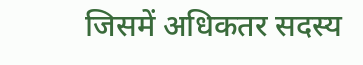जिसमें अधिकतर सदस्य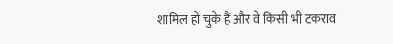शामिल हो चुके हैं और वे किसी भी टकराव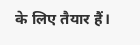के लिए तैयार हैं।